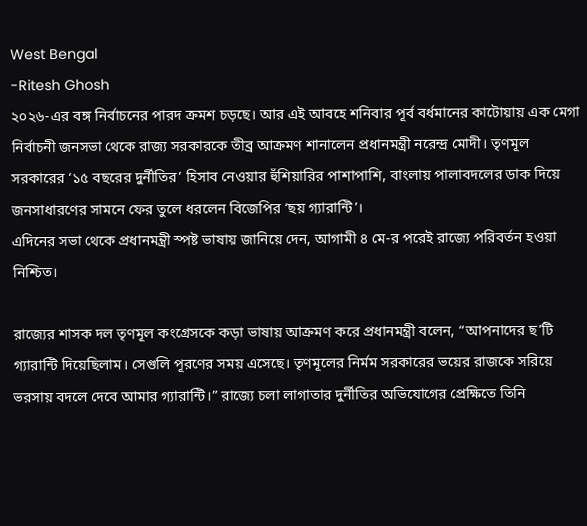West Bengal
-Ritesh Ghosh
২০২৬-এর বঙ্গ নির্বাচনের পারদ ক্রমশ চড়ছে। আর এই আবহে শনিবার পূর্ব বর্ধমানের কাটোয়ায় এক মেগা নির্বাচনী জনসভা থেকে রাজ্য সরকারকে তীব্র আক্রমণ শানালেন প্রধানমন্ত্রী নরেন্দ্র মোদী। তৃণমূল সরকারের ‘১৫ বছরের দুর্নীতির’ হিসাব নেওয়ার হুঁশিয়ারির পাশাপাশি, বাংলায় পালাবদলের ডাক দিয়ে জনসাধারণের সামনে ফের তুলে ধরলেন বিজেপির ‘ছয় গ্যারান্টি’।
এদিনের সভা থেকে প্রধানমন্ত্রী স্পষ্ট ভাষায় জানিয়ে দেন, আগামী ৪ মে-র পরেই রাজ্যে পরিবর্তন হওয়া নিশ্চিত।

রাজ্যের শাসক দল তৃণমূল কংগ্রেসকে কড়া ভাষায় আক্রমণ করে প্রধানমন্ত্রী বলেন, “আপনাদের ছ’টি গ্যারান্টি দিয়েছিলাম। সেগুলি পূরণের সময় এসেছে। তৃণমূলের নির্মম সরকারের ভয়ের রাজকে সরিয়ে ভরসায় বদলে দেবে আমার গ্যারান্টি।” রাজ্যে চলা লাগাতার দুর্নীতির অভিযোগের প্রেক্ষিতে তিনি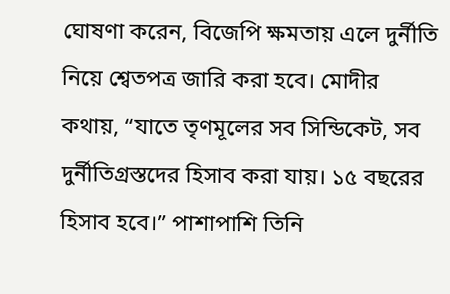ঘোষণা করেন, বিজেপি ক্ষমতায় এলে দুর্নীতি নিয়ে শ্বেতপত্র জারি করা হবে। মোদীর কথায়, “যাতে তৃণমূলের সব সিন্ডিকেট, সব দুর্নীতিগ্রস্তদের হিসাব করা যায়। ১৫ বছরের হিসাব হবে।” পাশাপাশি তিনি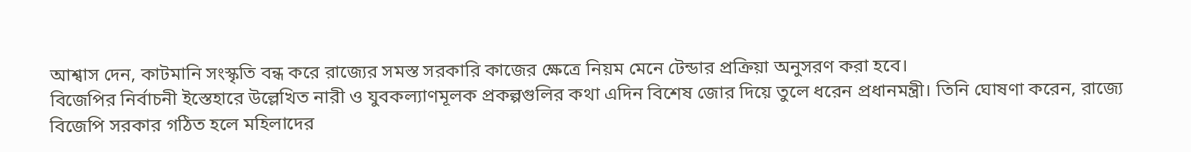আশ্বাস দেন, কাটমানি সংস্কৃতি বন্ধ করে রাজ্যের সমস্ত সরকারি কাজের ক্ষেত্রে নিয়ম মেনে টেন্ডার প্রক্রিয়া অনুসরণ করা হবে।
বিজেপির নির্বাচনী ইস্তেহারে উল্লেখিত নারী ও যুবকল্যাণমূলক প্রকল্পগুলির কথা এদিন বিশেষ জোর দিয়ে তুলে ধরেন প্রধানমন্ত্রী। তিনি ঘোষণা করেন, রাজ্যে বিজেপি সরকার গঠিত হলে মহিলাদের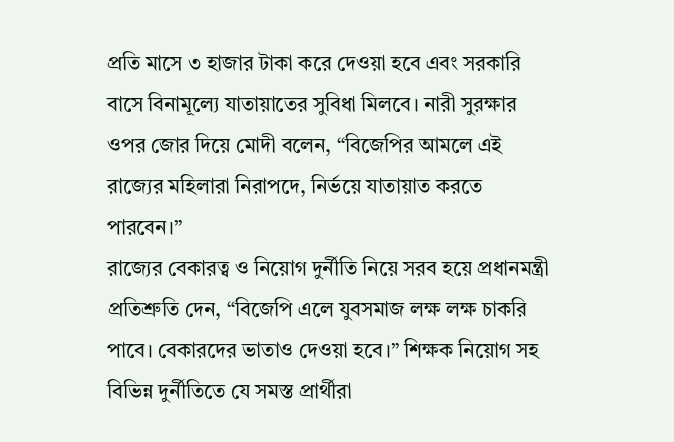প্রতি মাসে ৩ হাজার টাকা করে দেওয়া হবে এবং সরকারি বাসে বিনামূল্যে যাতায়াতের সুবিধা মিলবে। নারী সুরক্ষার ওপর জোর দিয়ে মোদী বলেন, “বিজেপির আমলে এই রাজ্যের মহিলারা নিরাপদে, নির্ভয়ে যাতায়াত করতে পারবেন।”
রাজ্যের বেকারত্ব ও নিয়োগ দুর্নীতি নিয়ে সরব হয়ে প্রধানমন্ত্রী প্রতিশ্রুতি দেন, “বিজেপি এলে যুবসমাজ লক্ষ লক্ষ চাকরি পাবে। বেকারদের ভাতাও দেওয়া হবে।” শিক্ষক নিয়োগ সহ বিভিন্ন দুর্নীতিতে যে সমস্ত প্রার্থীরা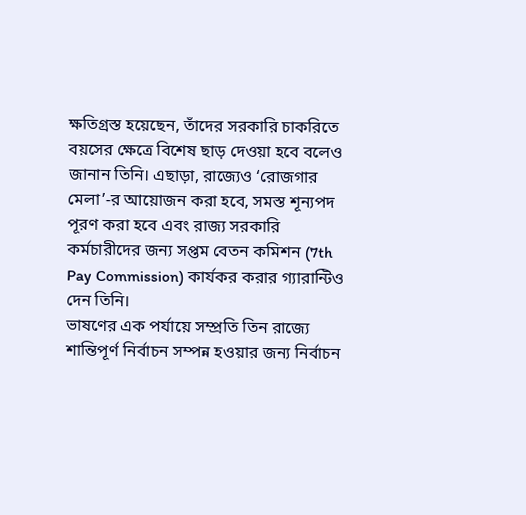ক্ষতিগ্রস্ত হয়েছেন, তাঁদের সরকারি চাকরিতে বয়সের ক্ষেত্রে বিশেষ ছাড় দেওয়া হবে বলেও জানান তিনি। এছাড়া, রাজ্যেও ‘রোজগার মেলা’-র আয়োজন করা হবে, সমস্ত শূন্যপদ পূরণ করা হবে এবং রাজ্য সরকারি কর্মচারীদের জন্য সপ্তম বেতন কমিশন (7th Pay Commission) কার্যকর করার গ্যারান্টিও দেন তিনি।
ভাষণের এক পর্যায়ে সম্প্রতি তিন রাজ্যে শান্তিপূর্ণ নির্বাচন সম্পন্ন হওয়ার জন্য নির্বাচন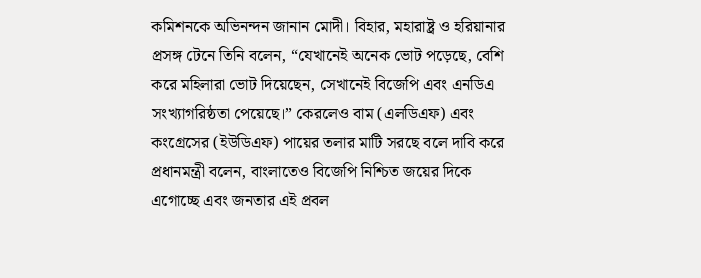কমিশনকে অভিনন্দন জানান মোদী। বিহার, মহারাষ্ট্র ও হরিয়ানার প্রসঙ্গ টেনে তিনি বলেন, “যেখানেই অনেক ভোট পড়েছে, বেশি করে মহিলারা ভোট দিয়েছেন, সেখানেই বিজেপি এবং এনডিএ সংখ্যাগরিষ্ঠতা পেয়েছে।” কেরলেও বাম (এলডিএফ) এবং কংগ্রেসের (ইউডিএফ) পায়ের তলার মাটি সরছে বলে দাবি করে প্রধানমন্ত্রী বলেন, বাংলাতেও বিজেপি নিশ্চিত জয়ের দিকে এগোচ্ছে এবং জনতার এই প্রবল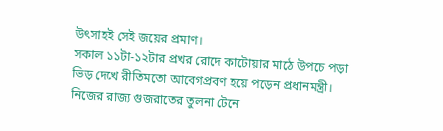উৎসাহই সেই জয়ের প্রমাণ।
সকাল ১১টা-১২টার প্রখর রোদে কাটোয়ার মাঠে উপচে পড়া ভিড় দেখে রীতিমতো আবেগপ্রবণ হয়ে পড়েন প্রধানমন্ত্রী। নিজের রাজ্য গুজরাতের তুলনা টেনে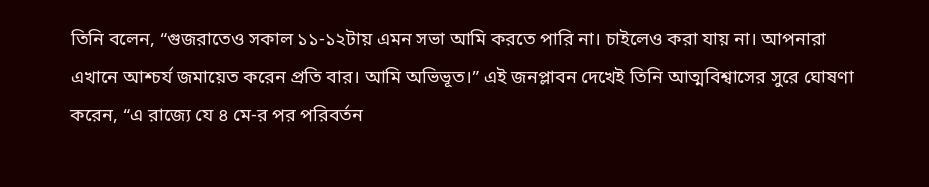তিনি বলেন, “গুজরাতেও সকাল ১১-১২টায় এমন সভা আমি করতে পারি না। চাইলেও করা যায় না। আপনারা এখানে আশ্চর্য জমায়েত করেন প্রতি বার। আমি অভিভূত।” এই জনপ্লাবন দেখেই তিনি আত্মবিশ্বাসের সুরে ঘোষণা করেন, “এ রাজ্যে যে ৪ মে-র পর পরিবর্তন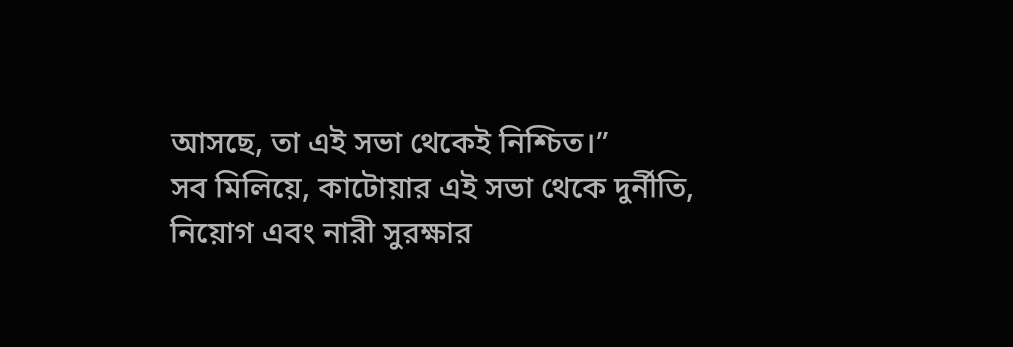আসছে, তা এই সভা থেকেই নিশ্চিত।”
সব মিলিয়ে, কাটোয়ার এই সভা থেকে দুর্নীতি, নিয়োগ এবং নারী সুরক্ষার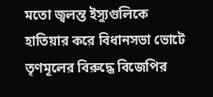মতো জ্বলন্ত ইস্যুগুলিকে হাতিয়ার করে বিধানসভা ভোটে তৃণমূলের বিরুদ্ধে বিজেপির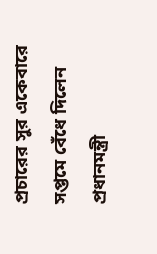প্রচারের সুর একেবারে সপ্তমে বেঁধে দিলেন প্রধানমন্ত্রী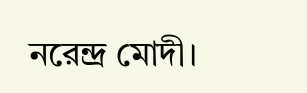নরেন্দ্র মোদী।